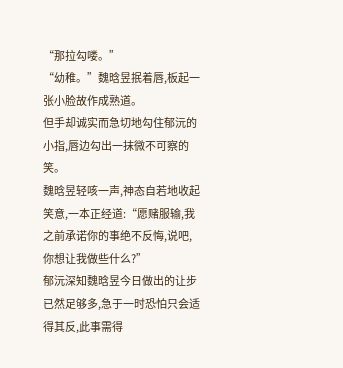“那拉勾喽。”
“幼稚。”魏晗昱抿着唇,板起一张小脸故作成熟道。
但手却诚实而急切地勾住郁沅的小指,唇边勾出一抹微不可察的笑。
魏晗昱轻咳一声,神态自若地收起笑意,一本正经道:“愿赌服输,我之前承诺你的事绝不反悔,说吧,你想让我做些什么?”
郁沅深知魏晗昱今日做出的让步已然足够多,急于一时恐怕只会适得其反,此事需得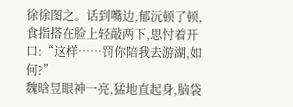徐徐图之。话到嘴边,郁沅顿了顿,食指搭在脸上轻敲两下,思忖着开口:“这样……罚你陪我去游湖,如何?”
魏晗昱眼神一亮,猛地直起身,脑袋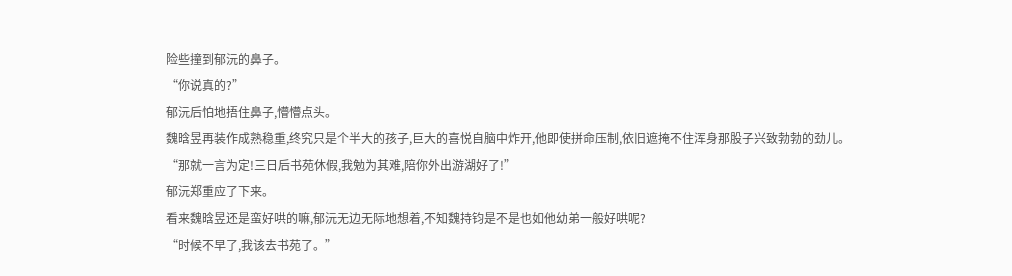险些撞到郁沅的鼻子。
“你说真的?”
郁沅后怕地捂住鼻子,懵懵点头。
魏晗昱再装作成熟稳重,终究只是个半大的孩子,巨大的喜悦自脑中炸开,他即使拼命压制,依旧遮掩不住浑身那股子兴致勃勃的劲儿。
“那就一言为定!三日后书苑休假,我勉为其难,陪你外出游湖好了!”
郁沅郑重应了下来。
看来魏晗昱还是蛮好哄的嘛,郁沅无边无际地想着,不知魏持钧是不是也如他幼弟一般好哄呢?
“时候不早了,我该去书苑了。”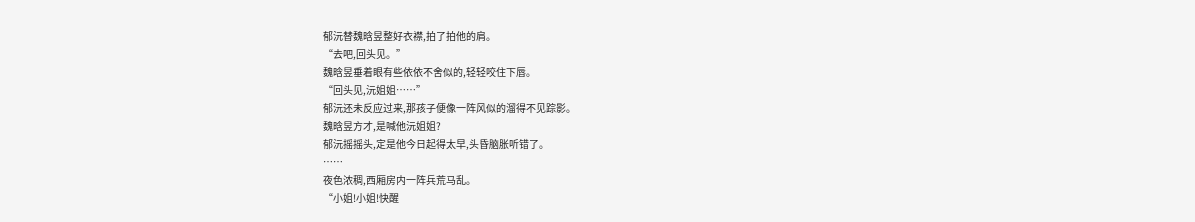郁沅替魏晗昱整好衣襟,拍了拍他的肩。
“去吧,回头见。”
魏晗昱垂着眼有些依依不舍似的,轻轻咬住下唇。
“回头见,沅姐姐……”
郁沅还未反应过来,那孩子便像一阵风似的溜得不见踪影。
魏晗昱方才,是喊他沅姐姐?
郁沅摇摇头,定是他今日起得太早,头昏脑胀听错了。
……
夜色浓稠,西厢房内一阵兵荒马乱。
“小姐!小姐!快醒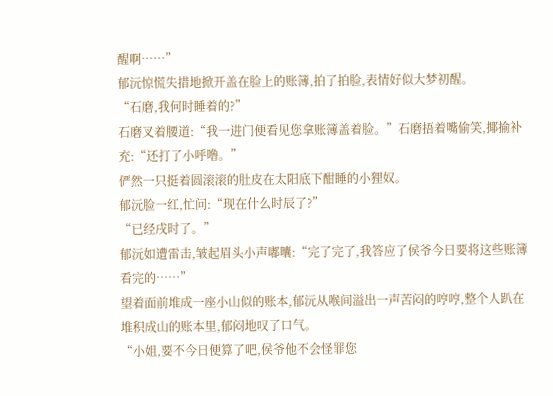醒啊……”
郁沅惊慌失措地掀开盖在脸上的账簿,拍了拍脸,表情好似大梦初醒。
“石磨,我何时睡着的?”
石磨叉着腰道:“我一进门便看见您拿账簿盖着脸。”石磨捂着嘴偷笑,揶揄补充:“还打了小呼噜。”
俨然一只挺着圆滚滚的肚皮在太阳底下酣睡的小狸奴。
郁沅脸一红,忙问:“现在什么时辰了?”
“已经戌时了。”
郁沅如遭雷击,皱起眉头小声嘟囔:“完了完了,我答应了侯爷今日要将这些账簿看完的……”
望着面前堆成一座小山似的账本,郁沅从喉间溢出一声苦闷的哼哼,整个人趴在堆积成山的账本里,郁闷地叹了口气。
“小姐,要不今日便算了吧,侯爷他不会怪罪您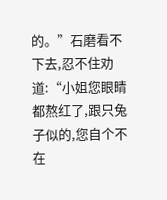的。”石磨看不下去,忍不住劝道:“小姐您眼睛都熬红了,跟只兔子似的,您自个不在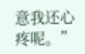意我还心疼呢。”